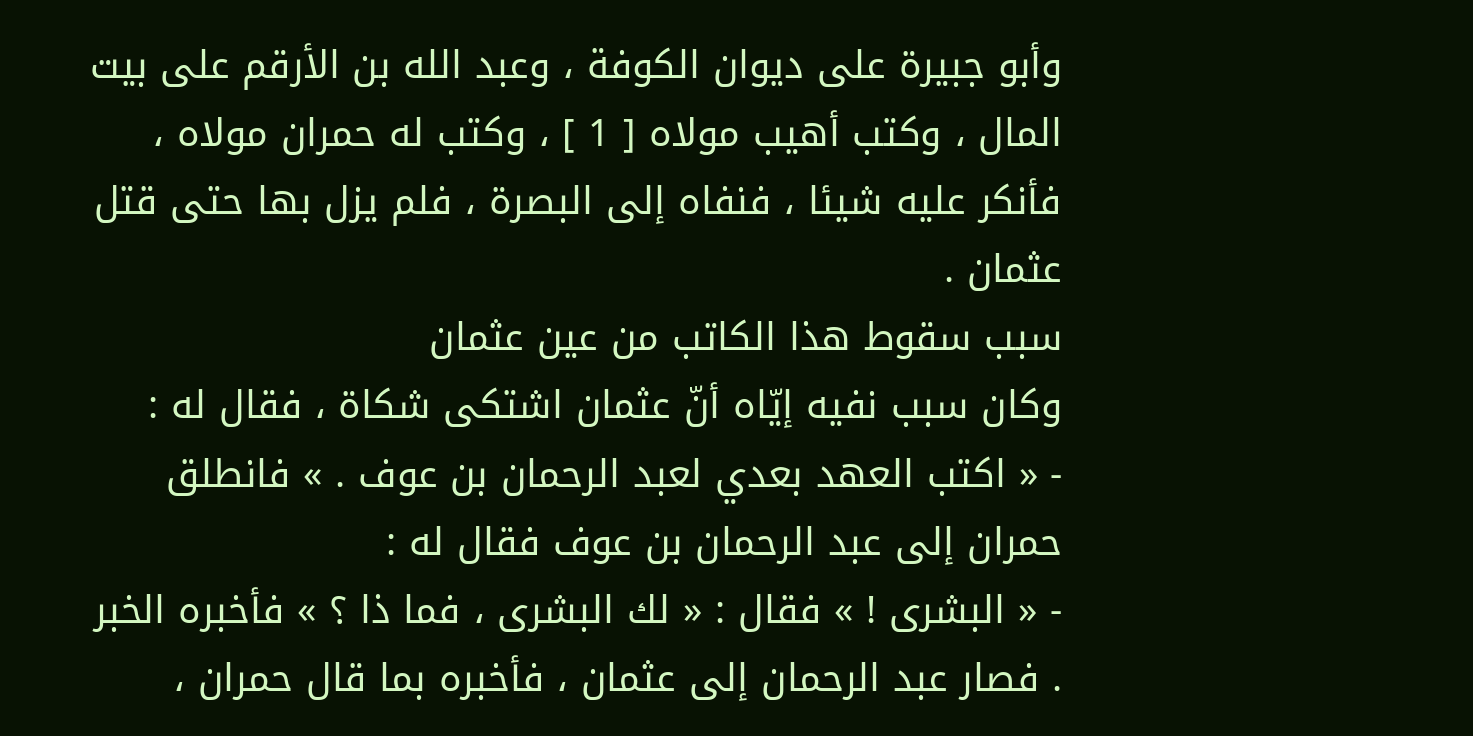وأبو جبيرة على ديوان الكوفة ، وعبد الله بن الأرقم على بيت المال ، وكتب أهيب مولاه [ 1 ] ، وكتب له حمران مولاه ، فأنكر عليه شيئا ، فنفاه إلى البصرة ، فلم يزل بها حتى قتل عثمان .
سبب سقوط هذا الكاتب من عين عثمان
وكان سبب نفيه إيّاه أنّ عثمان اشتكى شكاة ، فقال له :
- « اكتب العهد بعدي لعبد الرحمان بن عوف . » فانطلق حمران إلى عبد الرحمان بن عوف فقال له :
- « البشرى ! » فقال : « لك البشرى ، فما ذا ؟ » فأخبره الخبر . فصار عبد الرحمان إلى عثمان ، فأخبره بما قال حمران ،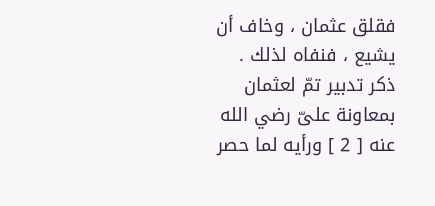فقلق عثمان ، وخاف أن يشيع ، فنفاه لذلك .
ذكر تدبير تمّ لعثمان بمعاونة علىّ رضي الله عنه [ 2 ] ورأيه لما حصر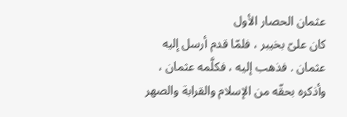عثمان الحصار الأول
كان علىّ بخيبر ، فلمّا قدم أرسل إليه عثمان . فذهب إليه ، فكلَّمه عثمان ، وأذكره بحقّه من الإسلام والقرابة والصهر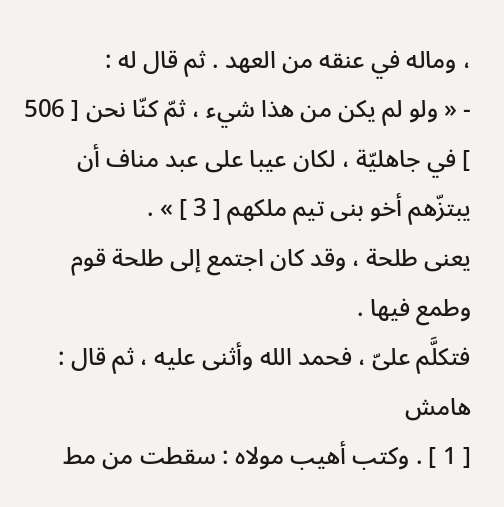، وماله في عنقه من العهد . ثم قال له :
- « ولو لم يكن من هذا شيء ، ثمّ كنّا نحن [ 506 ] في جاهليّة ، لكان عيبا على عبد مناف أن يبتزّهم أخو بنى تيم ملكهم [ 3 ] » .
يعنى طلحة ، وقد كان اجتمع إلى طلحة قوم وطمع فيها .
فتكلَّم علىّ ، فحمد الله وأثنى عليه ، ثم قال :
هامش
[ 1 ] . وكتب أهيب مولاه : سقطت من مط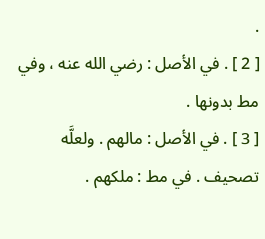.
[ 2 ] . في الأصل : رضي الله عنه ، وفي مط بدونها .
[ 3 ] . في الأصل : مالهم . ولعلَّه تصحيف . في مط : ملكهم .